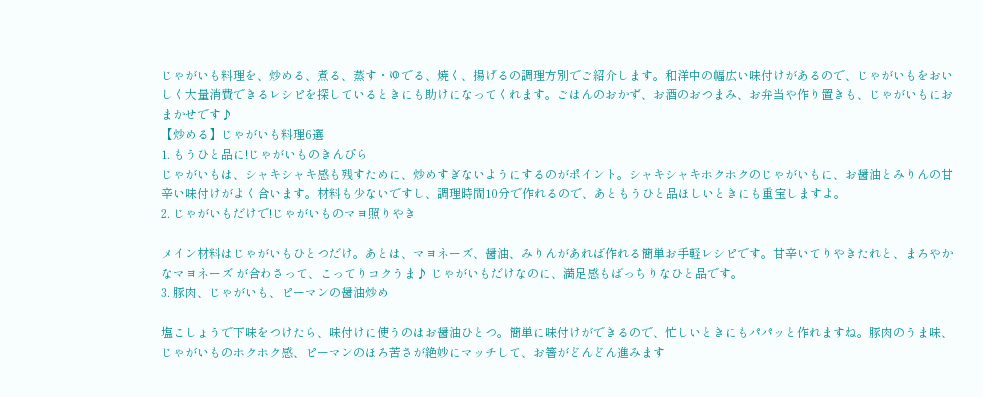じゃがいも料理を、炒める、煮る、蒸す・ゆでる、焼く、揚げるの調理方別でご紹介します。和洋中の幅広い味付けがあるので、じゃがいもをおいしく大量消費できるレシピを探しているときにも助けになってくれます。ごはんのおかず、お酒のおつまみ、お弁当や作り置きも、じゃがいもにおまかせです♪
【炒める】じゃがいも料理6選
1. もうひと品に!じゃがいものきんぴら
じゃがいもは、シャキシャキ感も残すために、炒めすぎないようにするのがポイント。シャキシャキホクホクのじゃがいもに、お醤油とみりんの甘辛い味付けがよく合います。材料も少ないですし、調理時間10分で作れるので、あともうひと品ほしいときにも重宝しますよ。
2. じゃがいもだけで!じゃがいものマヨ照りやき

メイン材料はじゃがいもひとつだけ。あとは、マヨネーズ、醤油、みりんがあれば作れる簡単お手軽レシピです。甘辛いてりやきたれと、まろやかなマヨネーズ が合わさって、こってりコクうま♪ じゃがいもだけなのに、満足感もばっちりなひと品です。
3. 豚肉、じゃがいも、ピーマンの醤油炒め

塩こしょうで下味をつけたら、味付けに使うのはお醤油ひとつ。簡単に味付けができるので、忙しいときにもパパッと作れますね。豚肉のうま味、じゃがいものホクホク感、ピーマンのほろ苦さが絶妙にマッチして、お箸がどんどん進みます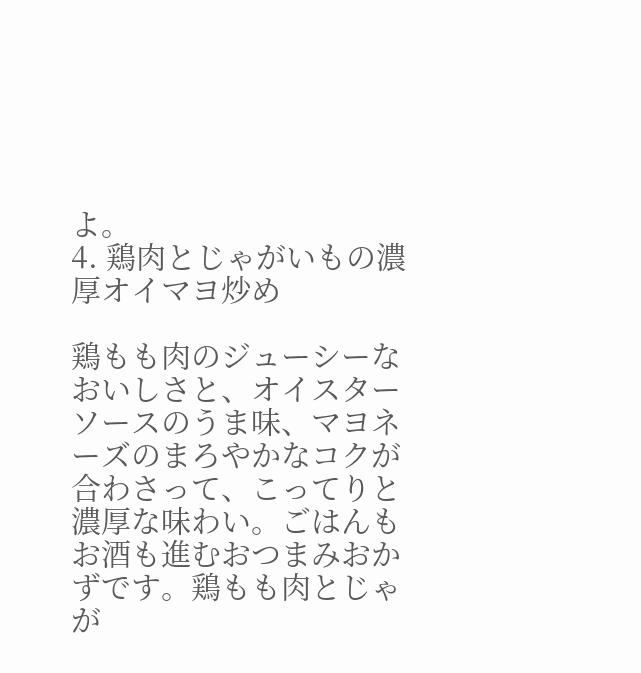よ。
4. 鶏肉とじゃがいもの濃厚オイマヨ炒め

鶏もも肉のジューシーなおいしさと、オイスターソースのうま味、マヨネーズのまろやかなコクが合わさって、こってりと濃厚な味わい。ごはんもお酒も進むおつまみおかずです。鶏もも肉とじゃが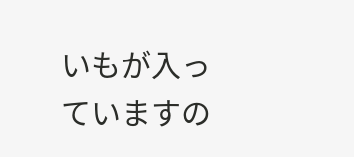いもが入っていますの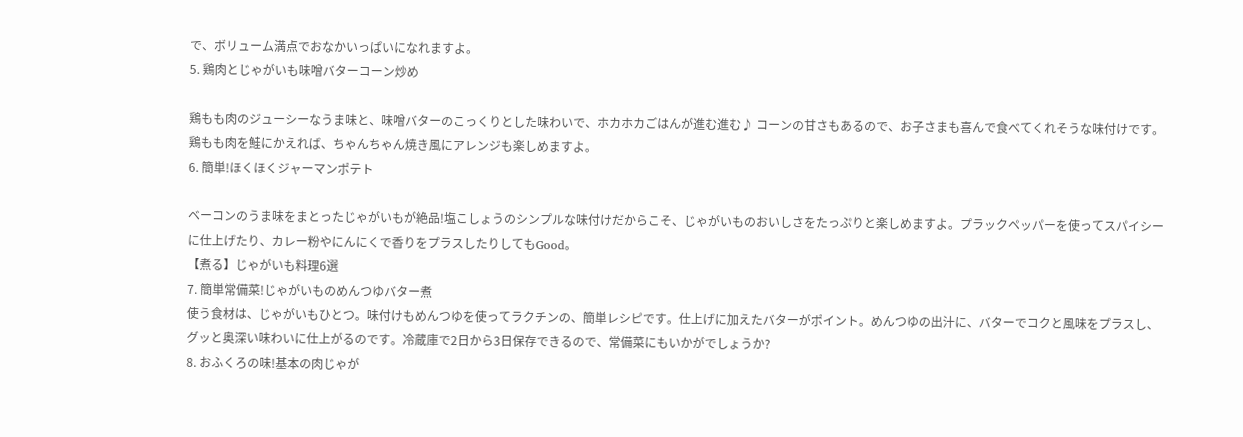で、ボリューム満点でおなかいっぱいになれますよ。
5. 鶏肉とじゃがいも味噌バターコーン炒め

鶏もも肉のジューシーなうま味と、味噌バターのこっくりとした味わいで、ホカホカごはんが進む進む♪ コーンの甘さもあるので、お子さまも喜んで食べてくれそうな味付けです。鶏もも肉を鮭にかえれば、ちゃんちゃん焼き風にアレンジも楽しめますよ。
6. 簡単!ほくほくジャーマンポテト

ベーコンのうま味をまとったじゃがいもが絶品!塩こしょうのシンプルな味付けだからこそ、じゃがいものおいしさをたっぷりと楽しめますよ。プラックペッパーを使ってスパイシーに仕上げたり、カレー粉やにんにくで香りをプラスしたりしてもGood。
【煮る】じゃがいも料理6選
7. 簡単常備菜!じゃがいものめんつゆバター煮
使う食材は、じゃがいもひとつ。味付けもめんつゆを使ってラクチンの、簡単レシピです。仕上げに加えたバターがポイント。めんつゆの出汁に、バターでコクと風味をプラスし、グッと奥深い味わいに仕上がるのです。冷蔵庫で2日から3日保存できるので、常備菜にもいかがでしょうか?
8. おふくろの味!基本の肉じゃが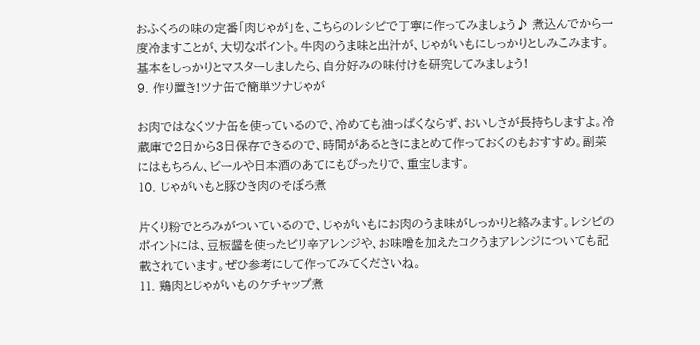おふくろの味の定番「肉じゃが」を、こちらのレシピで丁寧に作ってみましょう♪ 煮込んでから一度冷ますことが、大切なポイント。牛肉のうま味と出汁が、じゃがいもにしっかりとしみこみます。基本をしっかりとマスターしましたら、自分好みの味付けを研究してみましょう!
9. 作り置き!ツナ缶で簡単ツナじゃが

お肉ではなくツナ缶を使っているので、冷めても油っぱくならず、おいしさが長持ちしますよ。冷蔵庫で2日から3日保存できるので、時間があるときにまとめて作っておくのもおすすめ。副菜にはもちろん、ビールや日本酒のあてにもぴったりで、重宝します。
10. じゃがいもと豚ひき肉のそぼろ煮

片くり粉でとろみがついているので、じゃがいもにお肉のうま味がしっかりと絡みます。レシピのポイントには、豆板醤を使ったピリ辛アレンジや、お味噌を加えたコクうまアレンジについても記載されています。ぜひ参考にして作ってみてくださいね。
11. 鶏肉とじゃがいものケチャップ煮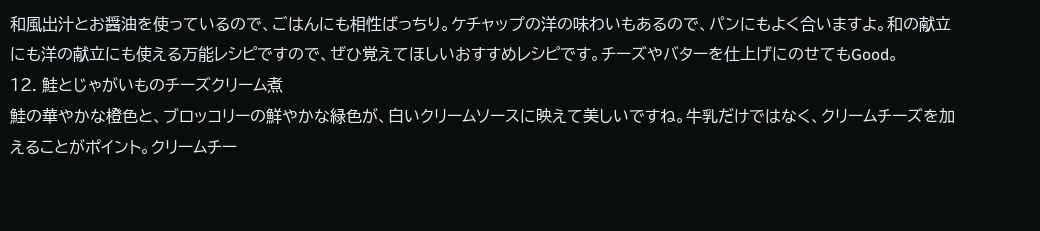和風出汁とお醤油を使っているので、ごはんにも相性ばっちり。ケチャップの洋の味わいもあるので、パンにもよく合いますよ。和の献立にも洋の献立にも使える万能レシピですので、ぜひ覚えてほしいおすすめレシピです。チーズやバターを仕上げにのせてもGood。
12. 鮭とじゃがいものチーズクリーム煮
鮭の華やかな橙色と、ブロッコリーの鮮やかな緑色が、白いクリームソースに映えて美しいですね。牛乳だけではなく、クリームチーズを加えることがポイント。クリームチー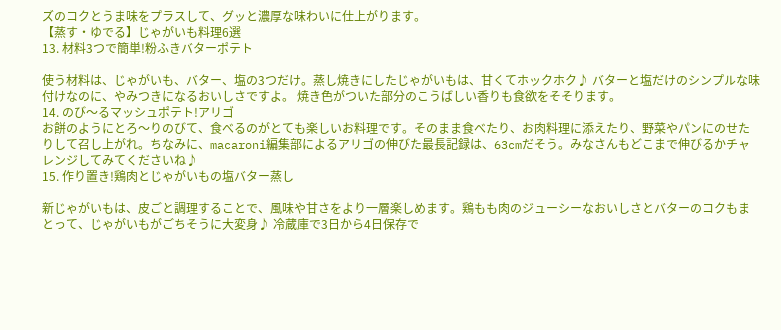ズのコクとうま味をプラスして、グッと濃厚な味わいに仕上がります。
【蒸す・ゆでる】じゃがいも料理6選
13. 材料3つで簡単!粉ふきバターポテト

使う材料は、じゃがいも、バター、塩の3つだけ。蒸し焼きにしたじゃがいもは、甘くてホックホク♪ バターと塩だけのシンプルな味付けなのに、やみつきになるおいしさですよ。 焼き色がついた部分のこうばしい香りも食欲をそそります。
14. のび〜るマッシュポテト!アリゴ
お餅のようにとろ〜りのびて、食べるのがとても楽しいお料理です。そのまま食べたり、お肉料理に添えたり、野菜やパンにのせたりして召し上がれ。ちなみに、macaroni編集部によるアリゴの伸びた最長記録は、63cmだそう。みなさんもどこまで伸びるかチャレンジしてみてくださいね♪
15. 作り置き!鶏肉とじゃがいもの塩バター蒸し

新じゃがいもは、皮ごと調理することで、風味や甘さをより一層楽しめます。鶏もも肉のジューシーなおいしさとバターのコクもまとって、じゃがいもがごちそうに大変身♪ 冷蔵庫で3日から4日保存で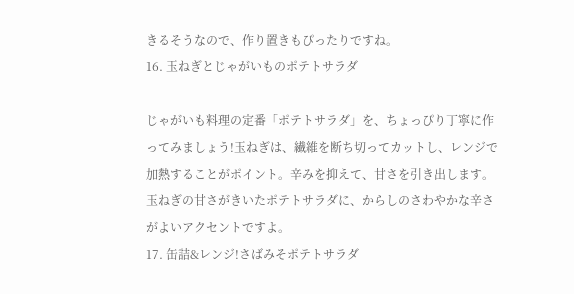きるそうなので、作り置きもぴったりですね。
16. 玉ねぎとじゃがいものポテトサラダ

じゃがいも料理の定番「ポテトサラダ」を、ちょっぴり丁寧に作ってみましょう!玉ねぎは、繊維を断ち切ってカットし、レンジで加熱することがポイント。辛みを抑えて、甘さを引き出します。玉ねぎの甘さがきいたポテトサラダに、からしのさわやかな辛さがよいアクセントですよ。
17. 缶詰&レンジ!さばみそポテトサラダ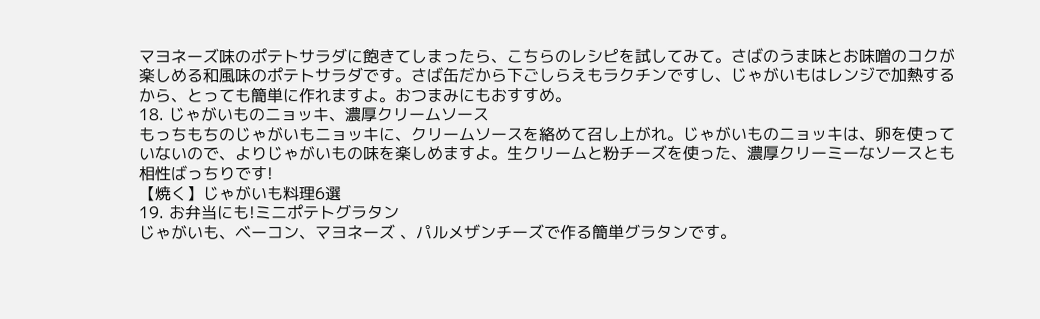マヨネーズ味のポテトサラダに飽きてしまったら、こちらのレシピを試してみて。さばのうま味とお味噌のコクが楽しめる和風味のポテトサラダです。さば缶だから下ごしらえもラクチンですし、じゃがいもはレンジで加熱するから、とっても簡単に作れますよ。おつまみにもおすすめ。
18. じゃがいものニョッキ、濃厚クリームソース
もっちもちのじゃがいもニョッキに、クリームソースを絡めて召し上がれ。じゃがいものニョッキは、卵を使っていないので、よりじゃがいもの味を楽しめますよ。生クリームと粉チーズを使った、濃厚クリーミーなソースとも相性ばっちりです!
【焼く】じゃがいも料理6選
19. お弁当にも!ミニポテトグラタン
じゃがいも、ベーコン、マヨネーズ 、パルメザンチーズで作る簡単グラタンです。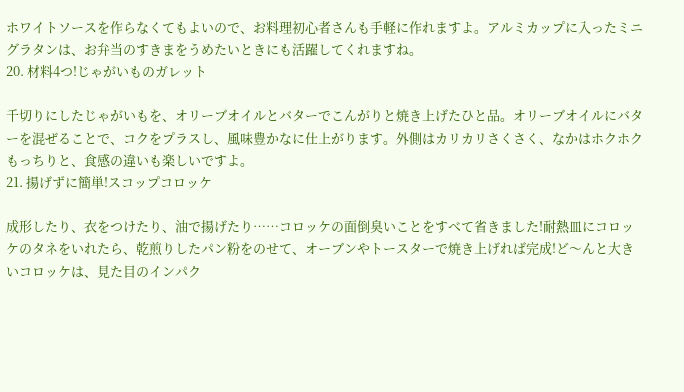ホワイトソースを作らなくてもよいので、お料理初心者さんも手軽に作れますよ。アルミカップに入ったミニグラタンは、お弁当のすきまをうめたいときにも活躍してくれますね。
20. 材料4つ!じゃがいものガレット

千切りにしたじゃがいもを、オリーブオイルとバターでこんがりと焼き上げたひと品。オリーブオイルにバターを混ぜることで、コクをプラスし、風味豊かなに仕上がります。外側はカリカリさくさく、なかはホクホクもっちりと、食感の違いも楽しいですよ。
21. 揚げずに簡単!スコップコロッケ

成形したり、衣をつけたり、油で揚げたり……コロッケの面倒臭いことをすべて省きました!耐熱皿にコロッケのタネをいれたら、乾煎りしたパン粉をのせて、オーブンやトースターで焼き上げれば完成!ど〜んと大きいコロッケは、見た目のインパク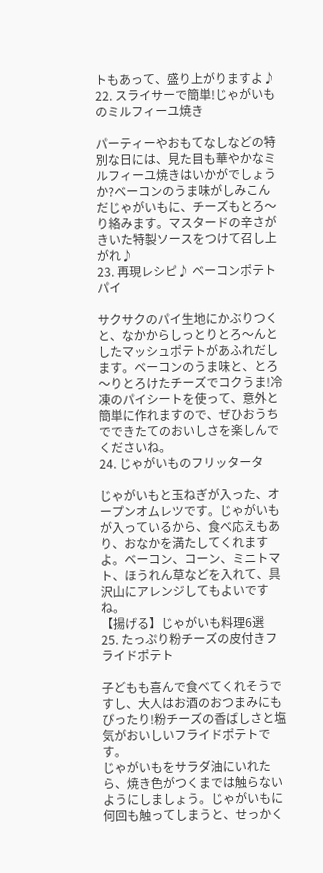トもあって、盛り上がりますよ♪
22. スライサーで簡単!じゃがいものミルフィーユ焼き

パーティーやおもてなしなどの特別な日には、見た目も華やかなミルフィーユ焼きはいかがでしょうか?ベーコンのうま味がしみこんだじゃがいもに、チーズもとろ〜り絡みます。マスタードの辛さがきいた特製ソースをつけて召し上がれ♪
23. 再現レシピ♪ ベーコンポテトパイ

サクサクのパイ生地にかぶりつくと、なかからしっとりとろ〜んとしたマッシュポテトがあふれだします。ベーコンのうま味と、とろ〜りとろけたチーズでコクうま!冷凍のパイシートを使って、意外と簡単に作れますので、ぜひおうちでできたてのおいしさを楽しんでくださいね。
24. じゃがいものフリッタータ

じゃがいもと玉ねぎが入った、オープンオムレツです。じゃがいもが入っているから、食べ応えもあり、おなかを満たしてくれますよ。ベーコン、コーン、ミニトマト、ほうれん草などを入れて、具沢山にアレンジしてもよいですね。
【揚げる】じゃがいも料理6選
25. たっぷり粉チーズの皮付きフライドポテト

子どもも喜んで食べてくれそうですし、大人はお酒のおつまみにもぴったり!粉チーズの香ばしさと塩気がおいしいフライドポテトです。
じゃがいもをサラダ油にいれたら、焼き色がつくまでは触らないようにしましょう。じゃがいもに何回も触ってしまうと、せっかく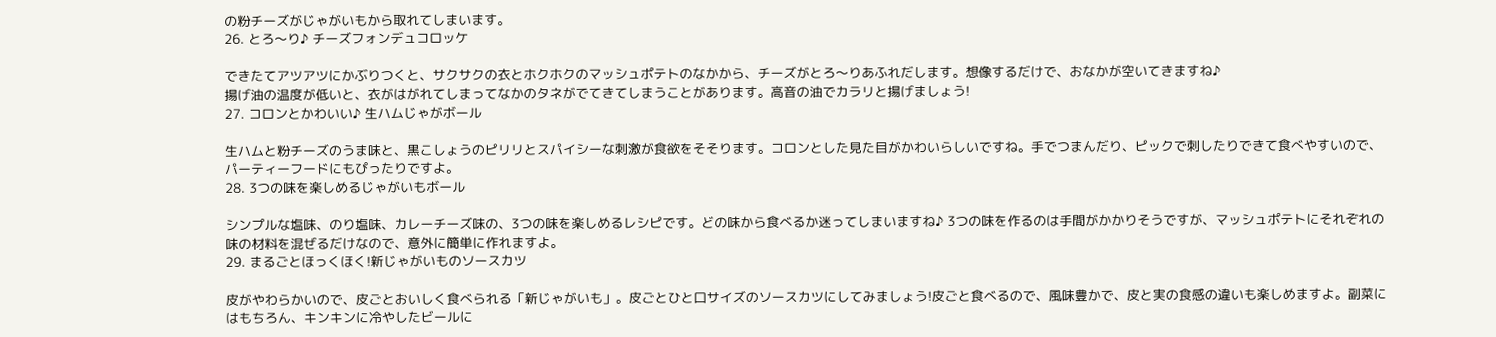の粉チーズがじゃがいもから取れてしまいます。
26. とろ〜り♪ チーズフォンデュコロッケ

できたてアツアツにかぶりつくと、サクサクの衣とホクホクのマッシュポテトのなかから、チーズがとろ〜りあふれだします。想像するだけで、おなかが空いてきますね♪
揚げ油の温度が低いと、衣がはがれてしまってなかのタネがでてきてしまうことがあります。高音の油でカラリと揚げましょう!
27. コロンとかわいい♪ 生ハムじゃがボール

生ハムと粉チーズのうま味と、黒こしょうのピリリとスパイシーな刺激が食欲をそそります。コロンとした見た目がかわいらしいですね。手でつまんだり、ピックで刺したりできて食べやすいので、パーティーフードにもぴったりですよ。
28. 3つの味を楽しめるじゃがいもボール

シンプルな塩味、のり塩味、カレーチーズ味の、3つの味を楽しめるレシピです。どの味から食べるか迷ってしまいますね♪ 3つの味を作るのは手間がかかりそうですが、マッシュポテトにそれぞれの味の材料を混ぜるだけなので、意外に簡単に作れますよ。
29. まるごとほっくほく!新じゃがいものソースカツ

皮がやわらかいので、皮ごとおいしく食べられる「新じゃがいも」。皮ごとひと口サイズのソースカツにしてみましょう!皮ごと食べるので、風味豊かで、皮と実の食感の違いも楽しめますよ。副菜にはもちろん、キンキンに冷やしたビールに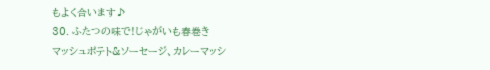もよく合います♪
30. ふたつの味で!じゃがいも春巻き
マッシュポテト&ソーセージ、カレーマッシ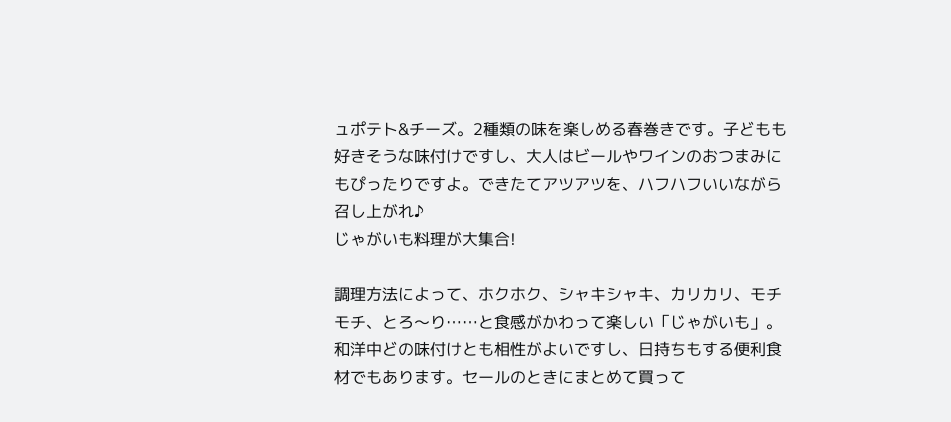ュポテト&チーズ。2種類の味を楽しめる春巻きです。子どもも好きそうな味付けですし、大人はビールやワインのおつまみにもぴったりですよ。できたてアツアツを、ハフハフいいながら召し上がれ♪
じゃがいも料理が大集合!

調理方法によって、ホクホク、シャキシャキ、カリカリ、モチモチ、とろ〜り……と食感がかわって楽しい「じゃがいも」。和洋中どの味付けとも相性がよいですし、日持ちもする便利食材でもあります。セールのときにまとめて買って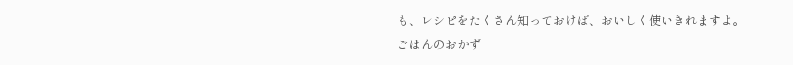も、レシピをたくさん知っておけば、おいしく使いきれますよ。
ごはんのおかず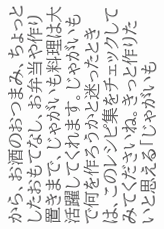から、お酒のおつまみ、ちょっとしたおもてなし、お弁当や作り置きまで、じゃがいも料理は大活躍してくれます。じゃがいもで何を作ろうかと迷ったときは、このレシピ集をチェックしてみてくださいね。きっと作りたいと思える「じゃがいも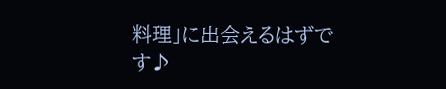料理」に出会えるはずです♪